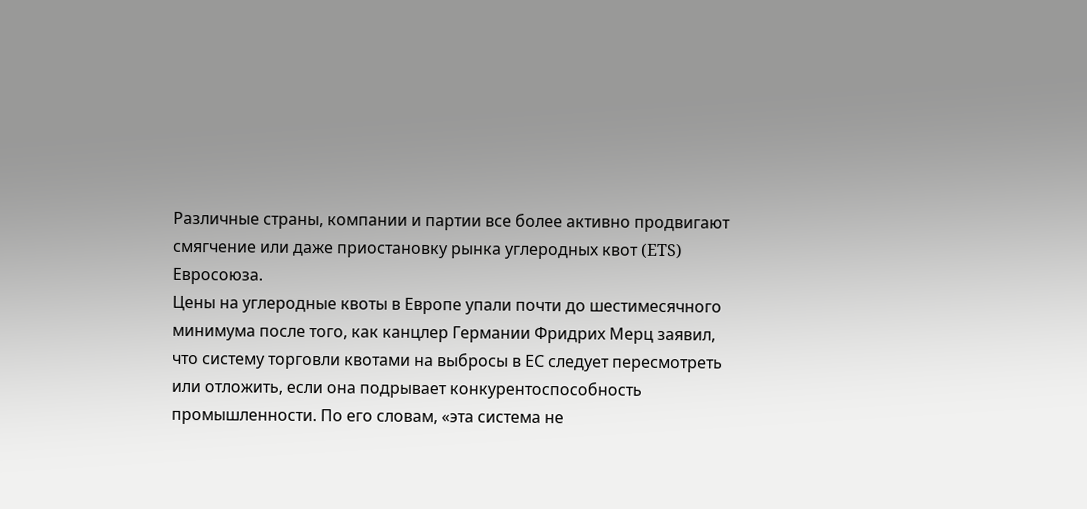Различные страны, компании и партии все более активно продвигают смягчение или даже приостановку рынка углеродных квот (ETS) Евросоюза.
Цены на углеродные квоты в Европе упали почти до шестимесячного минимума после того, как канцлер Германии Фридрих Мерц заявил, что систему торговли квотами на выбросы в ЕС следует пересмотреть или отложить, если она подрывает конкурентоспособность промышленности. По его словам, «эта система не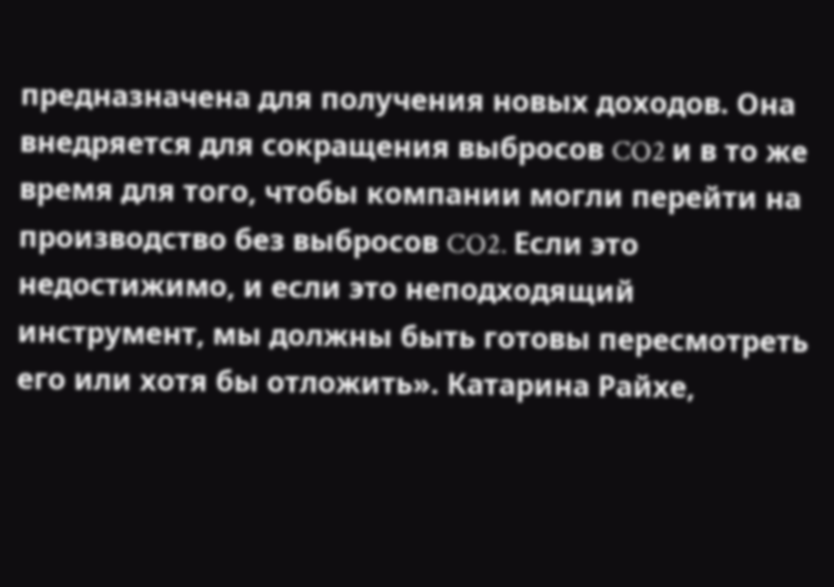предназначена для получения новых доходов. Она внедряется для сокращения выбросов CO2 и в то же время для того, чтобы компании могли перейти на производство без выбросов CO2. Если это недостижимо, и если это неподходящий инструмент, мы должны быть готовы пересмотреть его или хотя бы отложить». Катарина Райхе,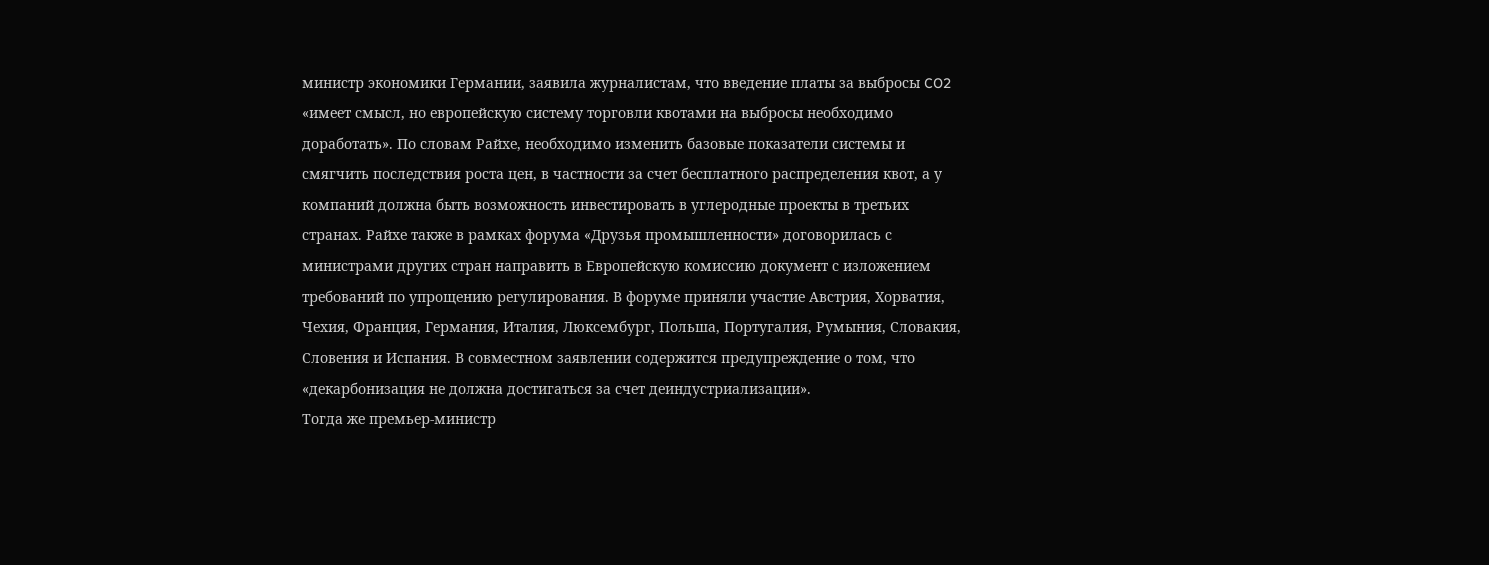министр экономики Германии, заявила журналистам, что введение платы за выбросы CO2 «имеет смысл, но европейскую систему торговли квотами на выбросы необходимо доработать». По словам Райхе, необходимо изменить базовые показатели системы и смягчить последствия роста цен, в частности за счет бесплатного распределения квот, а у компаний должна быть возможность инвестировать в углеродные проекты в третьих странах. Райхе также в рамках форума «Друзья промышленности» договорилась с министрами других стран направить в Европейскую комиссию документ с изложением требований по упрощению регулирования. В форуме приняли участие Австрия, Хорватия, Чехия, Франция, Германия, Италия, Люксембург, Польша, Португалия, Румыния, Словакия, Словения и Испания. В совместном заявлении содержится предупреждение о том, что «декарбонизация не должна достигаться за счет деиндустриализации».
Тогда же премьер-министр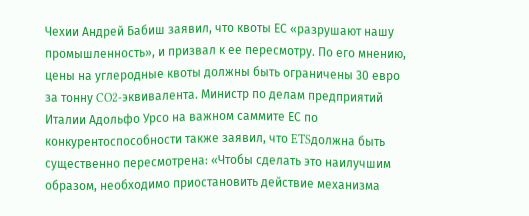Чехии Андрей Бабиш заявил, что квоты ЕС «разрушают нашу промышленность», и призвал к ее пересмотру. По его мнению, цены на углеродные квоты должны быть ограничены 30 евро за тонну CO2-эквивалента. Министр по делам предприятий Италии Адольфо Урсо на важном саммите ЕС по конкурентоспособности также заявил, что ETSдолжна быть существенно пересмотрена: «Чтобы сделать это наилучшим образом, необходимо приостановить действие механизма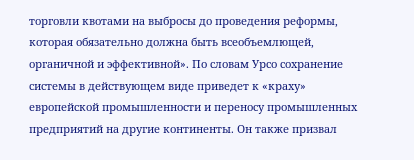торговли квотами на выбросы до проведения реформы, которая обязательно должна быть всеобъемлющей, органичной и эффективной». По словам Урсо сохранение системы в действующем виде приведет к «краху» европейской промышленности и переносу промышленных предприятий на другие континенты. Он также призвал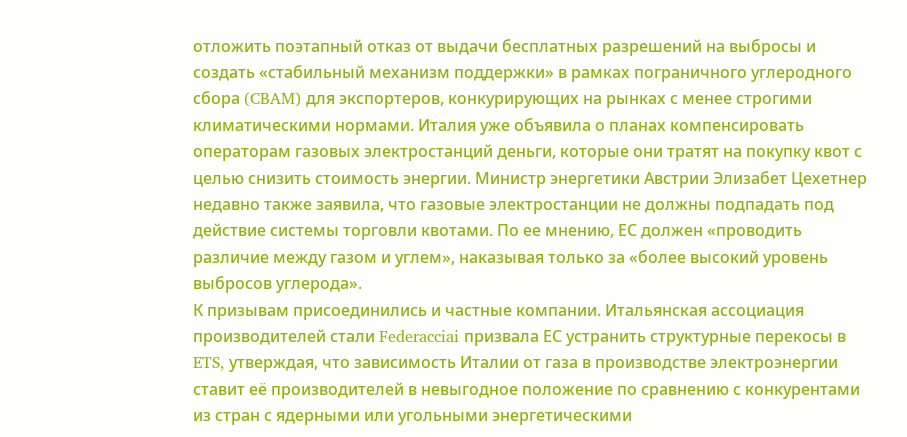отложить поэтапный отказ от выдачи бесплатных разрешений на выбросы и создать «стабильный механизм поддержки» в рамках пограничного углеродного сбора (CBAM) для экспортеров, конкурирующих на рынках с менее строгими климатическими нормами. Италия уже объявила о планах компенсировать операторам газовых электростанций деньги, которые они тратят на покупку квот с целью снизить стоимость энергии. Министр энергетики Австрии Элизабет Цехетнер недавно также заявила, что газовые электростанции не должны подпадать под действие системы торговли квотами. По ее мнению, ЕС должен «проводить различие между газом и углем», наказывая только за «более высокий уровень выбросов углерода».
К призывам присоединились и частные компании. Итальянская ассоциация производителей стали Federacciai призвала ЕС устранить структурные перекосы в ETS, утверждая, что зависимость Италии от газа в производстве электроэнергии ставит её производителей в невыгодное положение по сравнению с конкурентами из стран с ядерными или угольными энергетическими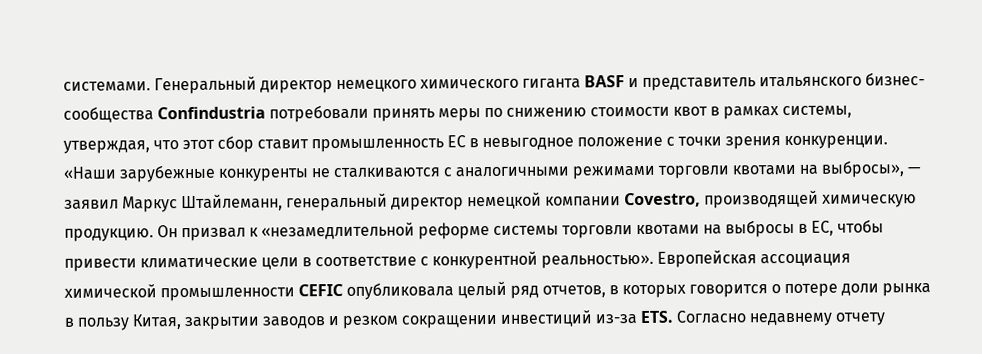системами. Генеральный директор немецкого химического гиганта BASF и представитель итальянского бизнес-сообщества Confindustria потребовали принять меры по снижению стоимости квот в рамках системы, утверждая, что этот сбор ставит промышленность ЕС в невыгодное положение с точки зрения конкуренции. «Наши зарубежные конкуренты не сталкиваются с аналогичными режимами торговли квотами на выбросы», — заявил Маркус Штайлеманн, генеральный директор немецкой компании Covestro, производящей химическую продукцию. Он призвал к «незамедлительной реформе системы торговли квотами на выбросы в ЕС, чтобы привести климатические цели в соответствие с конкурентной реальностью». Европейская ассоциация химической промышленности CEFIC опубликовала целый ряд отчетов, в которых говорится о потере доли рынка в пользу Китая, закрытии заводов и резком сокращении инвестиций из-за ETS. Согласно недавнему отчету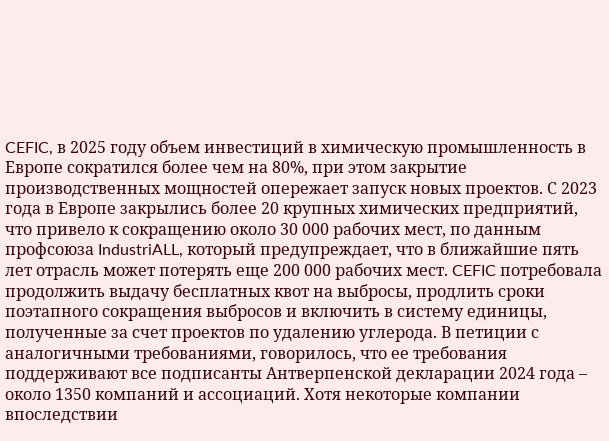CEFIC, в 2025 году объем инвестиций в химическую промышленность в Европе сократился более чем на 80%, при этом закрытие производственных мощностей опережает запуск новых проектов. С 2023 года в Европе закрылись более 20 крупных химических предприятий, что привело к сокращению около 30 000 рабочих мест, по данным профсоюза IndustriALL, который предупреждает, что в ближайшие пять лет отрасль может потерять еще 200 000 рабочих мест. CEFIC потребовала продолжить выдачу бесплатных квот на выбросы, продлить сроки поэтапного сокращения выбросов и включить в систему единицы, полученные за счет проектов по удалению углерода. В петиции с аналогичными требованиями, говорилось, что ее требования поддерживают все подписанты Антверпенской декларации 2024 года – около 1350 компаний и ассоциаций. Хотя некоторые компании впоследствии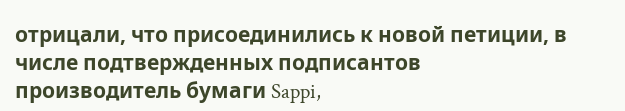отрицали, что присоединились к новой петиции, в числе подтвержденных подписантов производитель бумаги Sappi,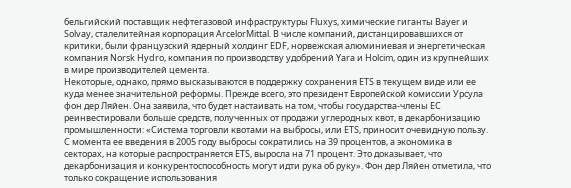бельгийский поставщик нефтегазовой инфраструктуры Fluxys, химические гиганты Bayer и Solvay, сталелитейная корпорация ArcelorMittal. В числе компаний, дистанцировавшихся от критики, были французский ядерный холдинг EDF, норвежская алюминиевая и энергетическая компания Norsk Hydro, компания по производству удобрений Yara и Holcim, один из крупнейших в мире производителей цемента.
Некоторые, однако, прямо высказываются в поддержку сохранения ETS в текущем виде или ее куда менее значительной реформы. Прежде всего, это президент Европейской комиссии Урсула фон дер Ляйен. Она заявила, что будет настаивать на том, чтобы государства-члены ЕС реинвестировали больше средств, полученных от продажи углеродных квот, в декарбонизацию промышленности: «Система торговли квотами на выбросы, или ETS, приносит очевидную пользу. С момента ее введения в 2005 году выбросы сократились на 39 процентов, а экономика в секторах, на которые распространяется ETS, выросла на 71 процент. Это доказывает, что декарбонизация и конкурентоспособность могут идти рука об руку». Фон дер Ляйен отметила, что только сокращение использования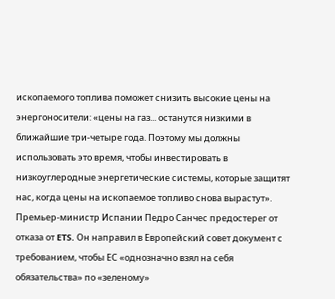ископаемого топлива поможет снизить высокие цены на энергоносители: «цены на газ... останутся низкими в ближайшие три-четыре года. Поэтому мы должны использовать это время, чтобы инвестировать в низкоуглеродные энергетические системы, которые защитят нас, когда цены на ископаемое топливо снова вырастут».
Премьер-министр Испании Педро Санчес предостерег от отказа от ETS. Он направил в Европейский совет документ с требованием, чтобы ЕС «однозначно взял на себя обязательства» по «зеленому»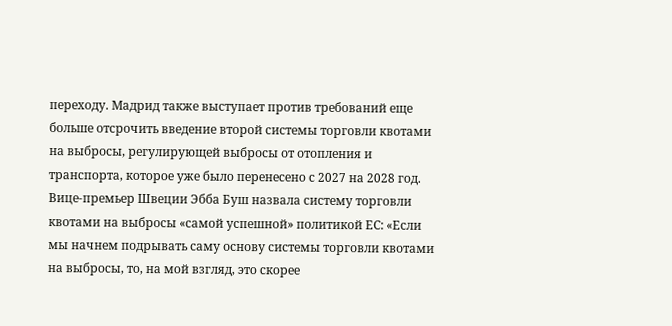переходу. Мадрид также выступает против требований еще больше отсрочить введение второй системы торговли квотами на выбросы, регулирующей выбросы от отопления и транспорта, которое уже было перенесено с 2027 на 2028 год. Вице-премьер Швеции Эбба Буш назвала систему торговли квотами на выбросы «самой успешной» политикой ЕС: «Если мы начнем подрывать саму основу системы торговли квотами на выбросы, то, на мой взгляд, это скорее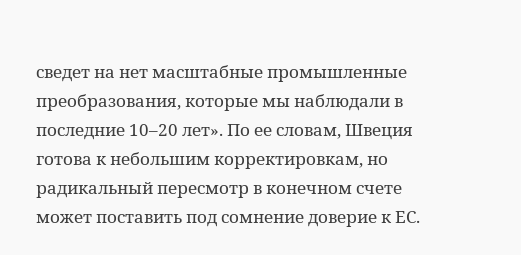сведет на нет масштабные промышленные преобразования, которые мы наблюдали в последние 10–20 лет». По ее словам, Швеция готова к небольшим корректировкам, но радикальный пересмотр в конечном счете может поставить под сомнение доверие к ЕС.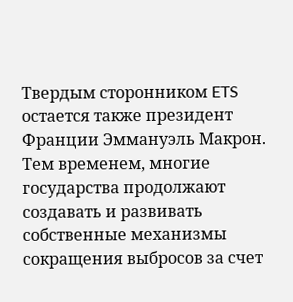Твердым сторонником ETS остается также президент Франции Эммануэль Макрон.
Тем временем, многие государства продолжают создавать и развивать собственные механизмы сокращения выбросов за счет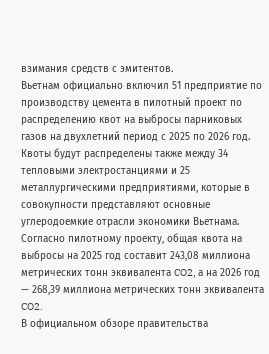взимания средств с эмитентов.
Вьетнам официально включил 51 предприятие по производству цемента в пилотный проект по распределению квот на выбросы парниковых газов на двухлетний период с 2025 по 2026 год. Квоты будут распределены также между 34 тепловыми электростанциями и 25 металлургическими предприятиями, которые в совокупности представляют основные углеродоемкие отрасли экономики Вьетнама. Согласно пилотному проекту, общая квота на выбросы на 2025 год составит 243,08 миллиона метрических тонн эквивалента CO2, а на 2026 год — 268,39 миллиона метрических тонн эквивалента CO2.
В официальном обзоре правительства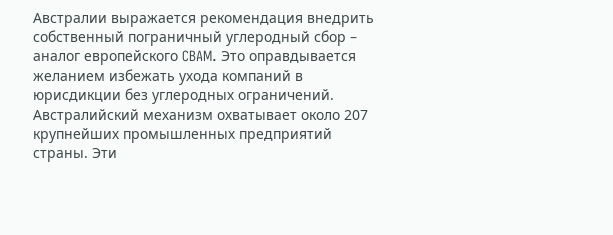Австралии выражается рекомендация внедрить собственный пограничный углеродный сбор – аналог европейского CBAM. Это оправдывается желанием избежать ухода компаний в юрисдикции без углеродных ограничений. Австралийский механизм охватывает около 207 крупнейших промышленных предприятий страны. Эти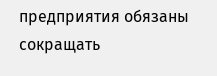предприятия обязаны сокращать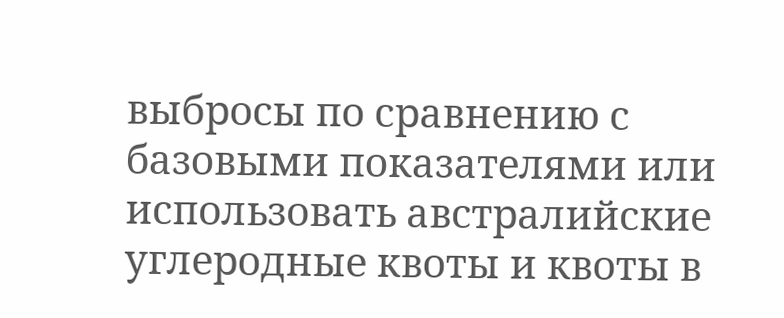выбросы по сравнению с базовыми показателями или использовать австралийские углеродные квоты и квоты в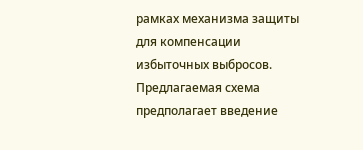рамках механизма защиты для компенсации избыточных выбросов. Предлагаемая схема предполагает введение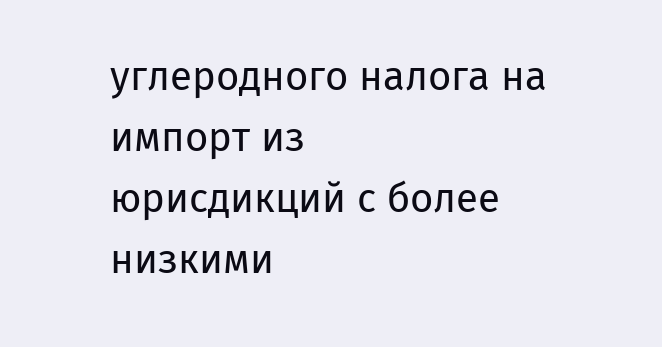углеродного налога на импорт из юрисдикций с более низкими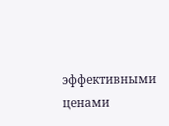эффективными ценами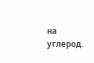на углерод.